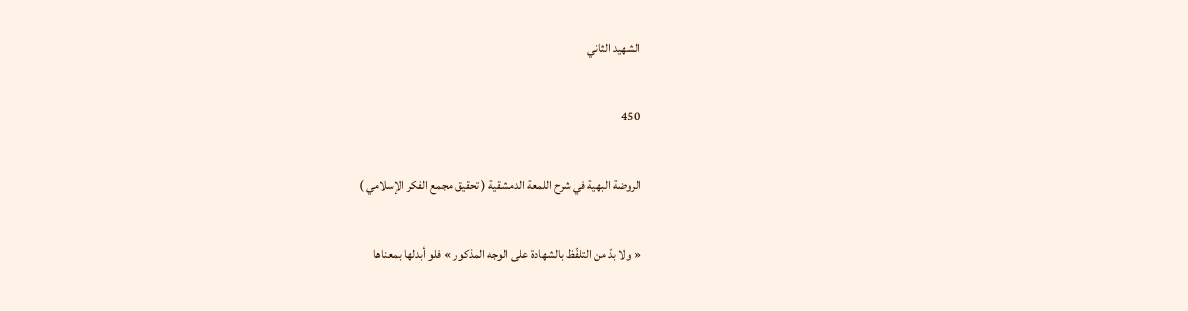الشهيد الثاني

450

الروضة البهية في شرح اللمعة الدمشقية ( تحقيق مجمع الفكر الإسلامي )

« ولا بدّ من التلفّظ بالشهادة على الوجه المذكور » فلو أبدلها بمعناها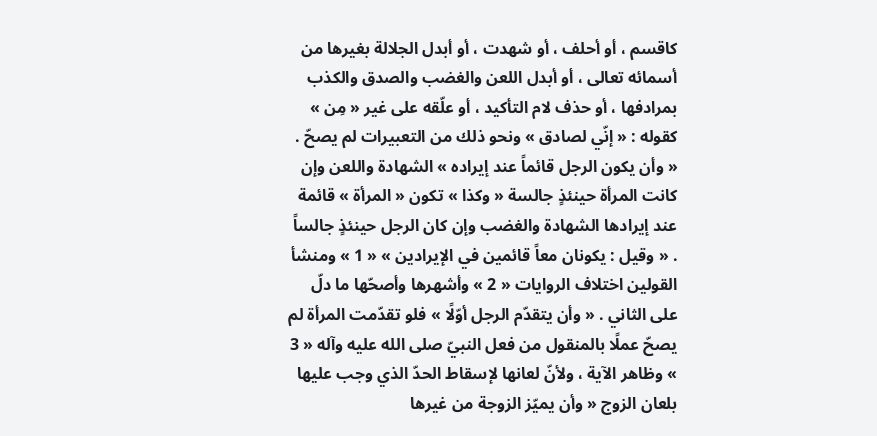كاقسم ، أو أحلف ، أو شهدت ، أو أبدل الجلالة بغيرها من أسمائه تعالى ، أو أبدل اللعن والغضب والصدق والكذب بمرادفها ، أو حذف لام التأكيد ، أو علّقه على غير « مِن » كقوله : « إنّي لصادق » ونحو ذلك من التعبيرات لم يصحّ . « وأن يكون الرجل قائماً عند إيراده » الشهادة واللعن وإن كانت المرأة حينئذٍ جالسة « وكذا » تكون « المرأة » قائمة عند إيرادها الشهادة والغضب وإن كان الرجل حينئذٍ جالساً . « وقيل : يكونان معاً قائمين في الإيرادين » « 1 » ومنشأ القولين اختلاف الروايات « 2 » وأشهرها وأصحّها ما دلّ على الثاني . « وأن يتقدّم الرجل أوّلًا » فلو تقدّمت المرأة لم يصحّ عملًا بالمنقول من فعل النبيّ صلى الله عليه وآله « 3 » وظاهر الآية ، ولأنّ لعانها لإسقاط الحدّ الذي وجب عليها بلعان الزوج « وأن يميّز الزوجة من غيرها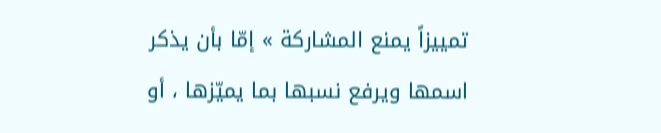تمييزاً يمنع المشاركة » إمّا بأن يذكر اسمها ويرفع نسبها بما يميّزها ، أو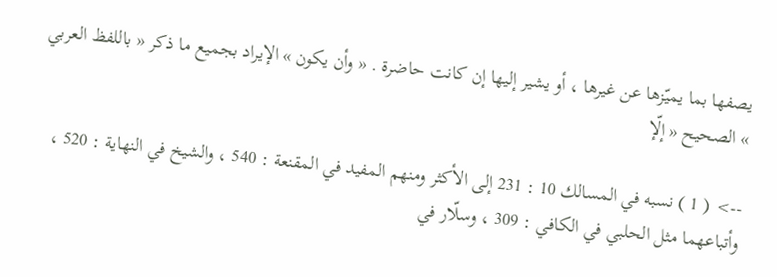يصفها بما يميّزها عن غيرها ، أو يشير إليها إن كانت حاضرة . « وأن يكون » الإيراد بجميع ما ذكر « باللفظ العربي » الصحيح « إلّإ

--> ( 1 ) نسبه في المسالك 10 : 231 إلى الأكثر ومنهم المفيد في المقنعة : 540 ، والشيخ في النهاية : 520 ، وأتباعهما مثل الحلبي في الكافي : 309 ، وسلّار في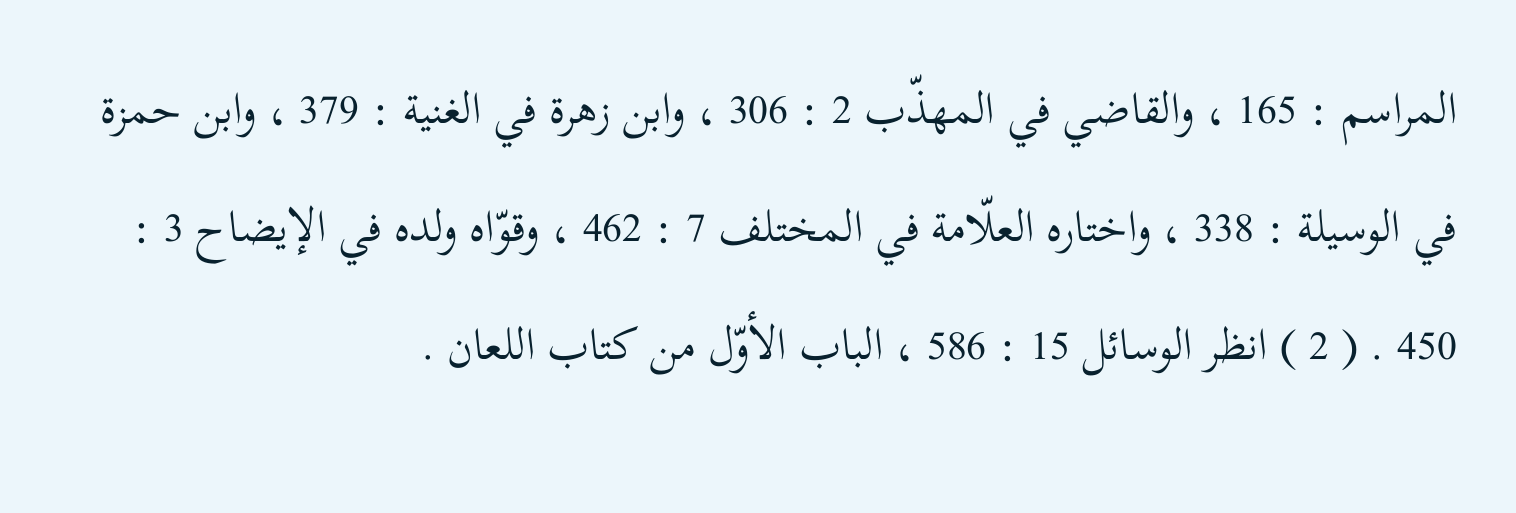المراسم : 165 ، والقاضي في المهذّب 2 : 306 ، وابن زهرة في الغنية : 379 ، وابن حمزة في الوسيلة : 338 ، واختاره العلّامة في المختلف 7 : 462 ، وقوّاه ولده في الإيضاح 3 : 450 . ( 2 ) انظر الوسائل 15 : 586 ، الباب الأوّل من كتاب اللعان .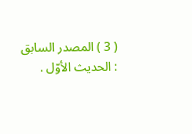( 3 ) المصدر السابق : الحديث الأوّل .